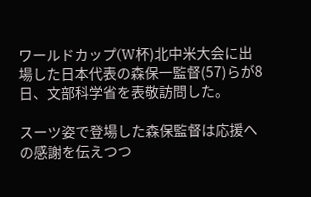ワールドカップ(W杯)北中米大会に出場した日本代表の森保一監督(57)らが8日、文部科学省を表敬訪問した。

スーツ姿で登場した森保監督は応援への感謝を伝えつつ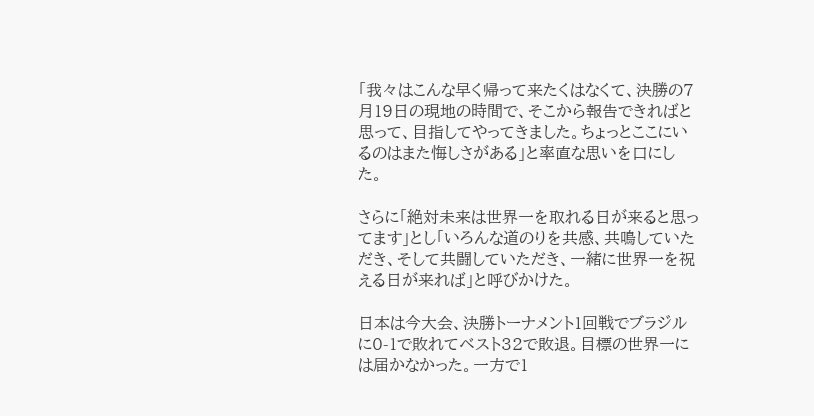「我々はこんな早く帰って来たくはなくて、決勝の7月19日の現地の時間で、そこから報告できればと思って、目指してやってきました。ちょっとここにいるのはまた悔しさがある」と率直な思いを口にした。

さらに「絶対未来は世界一を取れる日が来ると思ってます」とし「いろんな道のりを共感、共鳴していただき、そして共闘していただき、一緒に世界一を祝える日が来れば」と呼びかけた。

日本は今大会、決勝トーナメント1回戦でブラジルに0-1で敗れてベスト32で敗退。目標の世界一には届かなかった。一方で1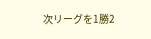次リーグを1勝2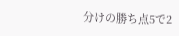分けの勝ち点5で2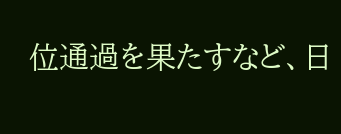位通過を果たすなど、日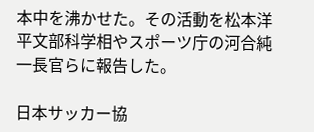本中を沸かせた。その活動を松本洋平文部科学相やスポーツ庁の河合純一長官らに報告した。

日本サッカー協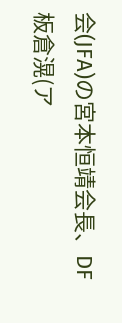会(JFA)の宮本恒靖会長、DF板倉滉(ア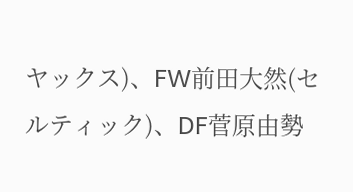ヤックス)、FW前田大然(セルティック)、DF菅原由勢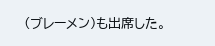(ブレーメン)も出席した。